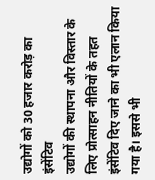उद्योगों को 30 हजार करोड़ का इंसेंटिव
उद्योगों की स्थापना और विस्तार के लिए प्रोत्साहन नीतियों के तहत इंसेंटिव दिए जाने का भी एलान किया गया है। इससे भी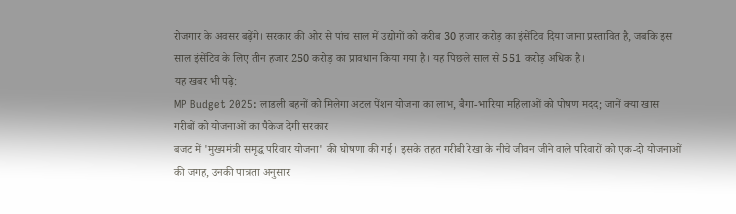रोजगार के अवसर बढ़ेंगे। सरकार की ओर से पांच साल में उद्योगों को करीब 30 हजार करोड़ का इंसेंटिव दिया जाना प्रस्तावित है, जबकि इस साल इंसेंटिव के लिए तीन हजार 250 करोड़ का प्रावधान किया गया है। यह पिछले साल से 551 करोड़ अधिक है।
यह खबर भी पढ़े:
MP Budget 2025: लाडली बहनों को मिलेगा अटल पेंशन योजना का लाभ, बैगा-भारिया महिलाओं को पोषण मदद; जानें क्या खास
गरीबों को योजनाओं का पैकेज देगी सरकार
बजट में 'मुख्यमंत्री समृद्ध परिवार योजना' की घोषणा की गई। इसके तहत गरीबी रेखा के नीचे जीवन जीने वाले परिवारों को एक-दो योजनाओं की जगह, उनकी पात्रता अनुसार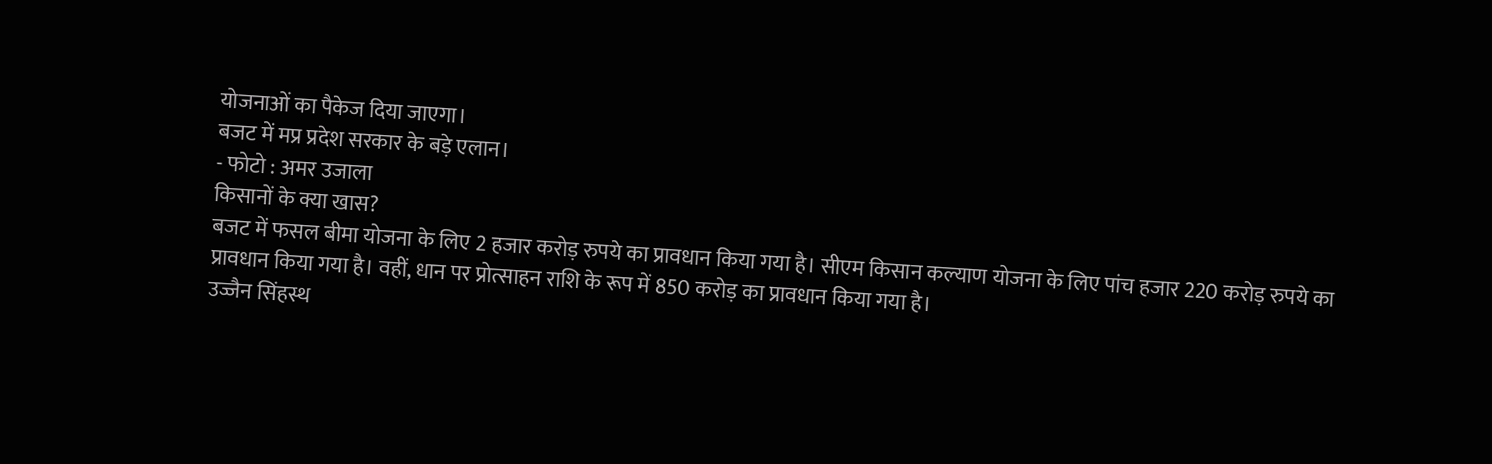योजनाओं का पैकेज दिया जाएगा।
बजट में मप्र प्रदेश सरकार के बड़े एलान।
- फोटो : अमर उजाला
किसानों के क्या खास?
बजट में फसल बीमा योजना के लिए 2 हजार करोड़ रुपये का प्रावधान किया गया है। सीएम किसान कल्याण योजना के लिए पांच हजार 220 करोड़ रुपये का प्रावधान किया गया है। वहीं, धान पर प्रोत्साहन राशि के रूप में 850 करोड़ का प्रावधान किया गया है।
उज्जैन सिंहस्थ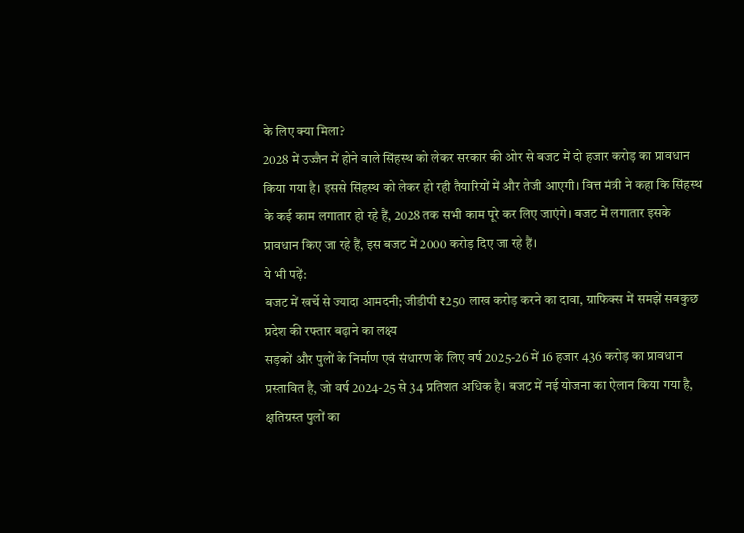के लिए क्या मिला?
2028 में उज्जैन में होने वाले सिंहस्थ को लेकर सरकार की ओर से बजट में दो हजार करोड़ का प्रावधान किया गया है। इससे सिंहस्थ को लेकर हो रही तैयारियों में और तेजी आएगी। वित्त मंत्री ने कहा कि सिंहस्थ के कई काम लगातार हो रहे हैं, 2028 तक सभी काम पूरे कर लिए जाएंगे। बजट में लगातार इसके प्रावधान किए जा रहे हैं, इस बजट में 2000 करोड़ दिए जा रहे हैं।
ये भी पढ़ें:
बजट में खर्चे से ज्यादा आमदनी; जीडीपी ₹250 लाख करोड़ करने का दावा, ग्राफिक्स में समझें सबकुछ
प्रदेश की रफ्तार बढ़ाने का लक्ष्य
सड़कों और पुलों के निर्माण एवं संधारण के लिए वर्ष 2025-26 में 16 हजार 436 करोड़ का प्रावधान प्रस्तावित है, जो वर्ष 2024-25 से 34 प्रतिशत अधिक है। बजट में नई योजना का ऐलान किया गया है, क्षतिग्रस्त पुलों का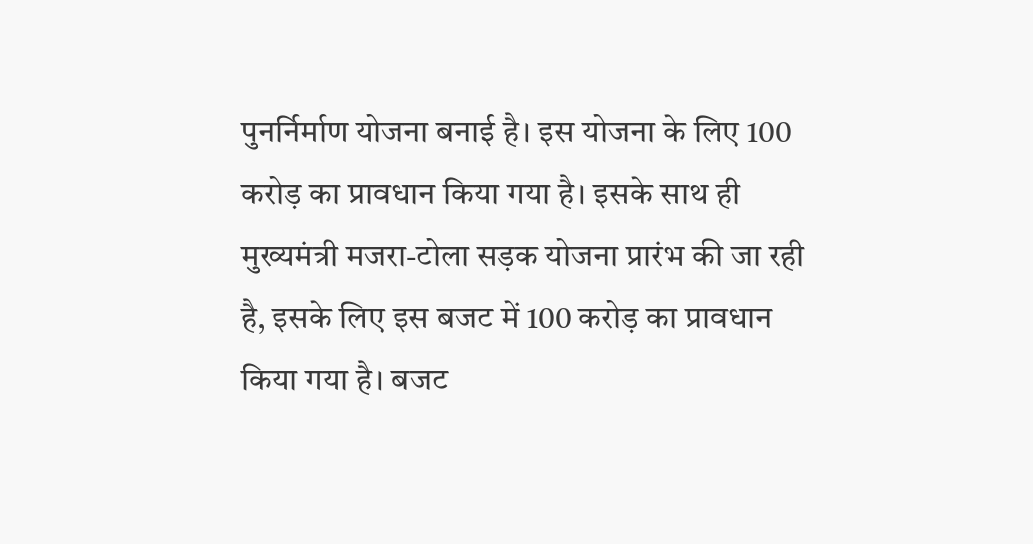पुनर्निर्माण योजना बनाई है। इस योजना के लिए 100 करोड़ का प्रावधान किया गया है। इसके साथ ही मुख्यमंत्री मजरा-टोला सड़क योजना प्रारंभ की जा रही है, इसके लिए इस बजट में 100 करोड़ का प्रावधान किया गया है। बजट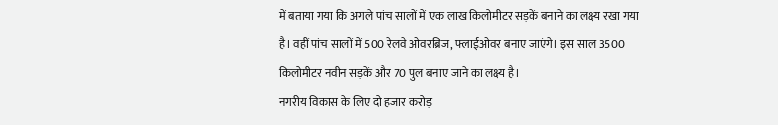में बताया गया कि अगले पांच सालों में एक लाख किलोमीटर सड़कें बनाने का लक्ष्य रखा गया है। वहीं पांच सालों में 500 रेलवे ओवरब्रिज, फ्लाईओवर बनाए जाएंगे। इस साल 3500 किलोमीटर नवीन सड़कें और 70 पुल बनाए जाने का लक्ष्य है।
नगरीय विकास के लिए दो हजार करोड़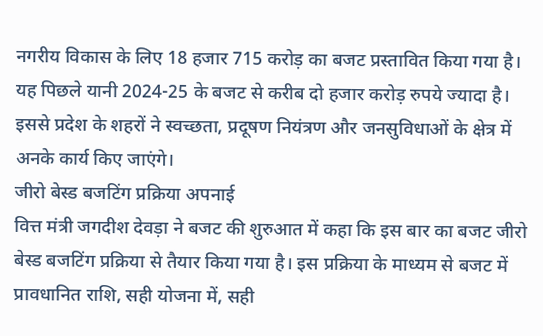नगरीय विकास के लिए 18 हजार 715 करोड़ का बजट प्रस्तावित किया गया है। यह पिछले यानी 2024-25 के बजट से करीब दो हजार करोड़ रुपये ज्यादा है। इससे प्रदेश के शहरों ने स्वच्छता, प्रदूषण नियंत्रण और जनसुविधाओं के क्षेत्र में अनके कार्य किए जाएंगे।
जीरो बेस्ड बजटिंग प्रक्रिया अपनाई
वित्त मंत्री जगदीश देवड़ा ने बजट की शुरुआत में कहा कि इस बार का बजट जीरो बेस्ड बजटिंग प्रक्रिया से तैयार किया गया है। इस प्रक्रिया के माध्यम से बजट में प्रावधानित राशि, सही योजना में, सही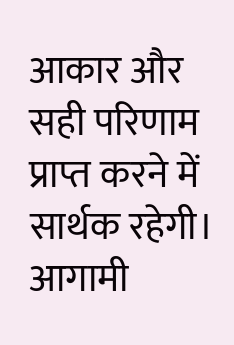आकार और सही परिणाम प्राप्त करने में सार्थक रहेगी। आगामी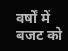वर्षों में बजट को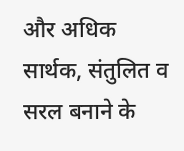और अधिक सार्थक, संतुलित व सरल बनाने के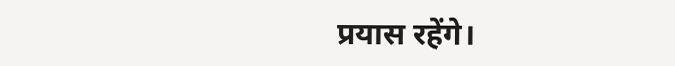प्रयास रहेंगे।